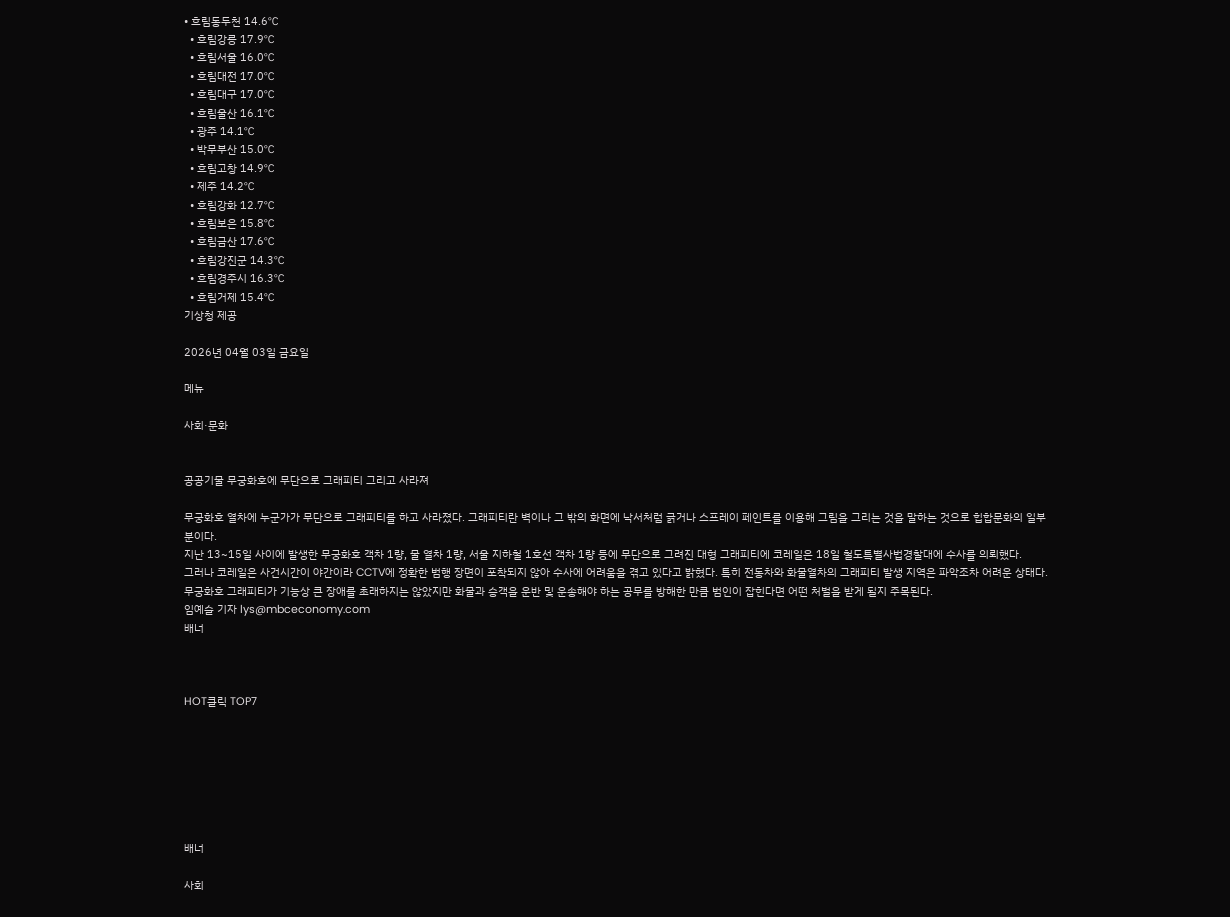• 흐림동두천 14.6℃
  • 흐림강릉 17.9℃
  • 흐림서울 16.0℃
  • 흐림대전 17.0℃
  • 흐림대구 17.0℃
  • 흐림울산 16.1℃
  • 광주 14.1℃
  • 박무부산 15.0℃
  • 흐림고창 14.9℃
  • 제주 14.2℃
  • 흐림강화 12.7℃
  • 흐림보은 15.8℃
  • 흐림금산 17.6℃
  • 흐림강진군 14.3℃
  • 흐림경주시 16.3℃
  • 흐림거제 15.4℃
기상청 제공

2026년 04월 03일 금요일

메뉴

사회·문화


공공기물 무궁화호에 무단으로 그래피티 그리고 사라져

무궁화호 열차에 누군가가 무단으로 그래피티를 하고 사라졌다. 그래피티란 벽이나 그 밖의 화면에 낙서처럼 긁거나 스프레이 페인트를 이용해 그림을 그리는 것을 말하는 것으로 힙합문화의 일부분이다.
지난 13~15일 사이에 발생한 무궁화호 객차 1량, 물 열차 1량, 서울 지하철 1호선 객차 1량 등에 무단으로 그려진 대형 그래피티에 코레일은 18일 철도특별사법경찰대에 수사를 의뢰했다.
그러나 코레일은 사건시간이 야간이라 CCTV에 정확한 범행 장면이 포착되지 않아 수사에 어려움을 겪고 있다고 밝혔다. 특히 전동차와 화물열차의 그래피티 발생 지역은 파악조차 어려운 상태다.
무궁화호 그래피티가 기능상 큰 장애를 초래하지는 않았지만 화물과 승객을 운반 및 운송해야 하는 공무를 방해한 만큼 범인이 잡힌다면 어떤 처벌을 받게 될지 주목된다.
임예슬 기자 lys@mbceconomy.com
배너



HOT클릭 TOP7







배너

사회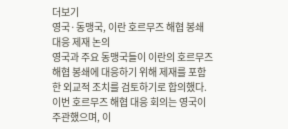더보기
영국·동맹국, 이란 호르무즈 해협 봉쇄 대응 제재 논의
영국과 주요 동맹국들이 이란의 호르무즈 해협 봉쇄에 대응하기 위해 제재를 포함한 외교적 조치를 검토하기로 합의했다. 이번 호르무즈 해협 대응 회의는 영국이 주관했으며, 이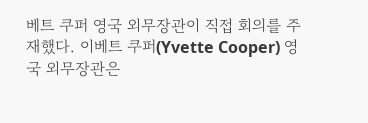베트 쿠퍼 영국 외무장관이 직접 회의를 주재했다. 이베트 쿠퍼(Yvette Cooper) 영국 외무장관은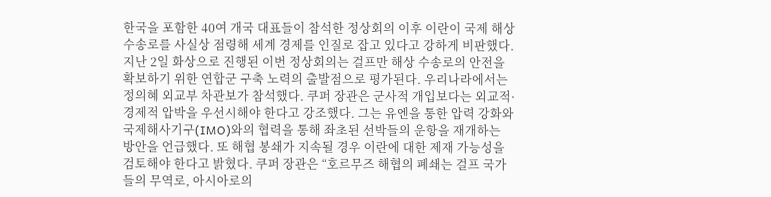한국을 포함한 40여 개국 대표들이 참석한 정상회의 이후 이란이 국제 해상 수송로를 사실상 점령해 세계 경제를 인질로 잡고 있다고 강하게 비판했다. 지난 2일 화상으로 진행된 이번 정상회의는 걸프만 해상 수송로의 안전을 확보하기 위한 연합군 구축 노력의 출발점으로 평가된다. 우리나라에서는 정의혜 외교부 차관보가 참석했다. 쿠퍼 장관은 군사적 개입보다는 외교적·경제적 압박을 우선시해야 한다고 강조했다. 그는 유엔을 통한 압력 강화와 국제해사기구(IMO)와의 협력을 통해 좌초된 선박들의 운항을 재개하는 방안을 언급했다. 또 해협 봉쇄가 지속될 경우 이란에 대한 제재 가능성을 검토해야 한다고 밝혔다. 쿠퍼 장관은 “호르무즈 해협의 폐쇄는 걸프 국가들의 무역로, 아시아로의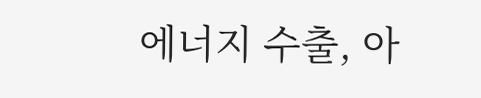에너지 수출, 아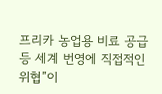프리카 농업용 비료 공급 등 세계 번영에 직접적인 위협”이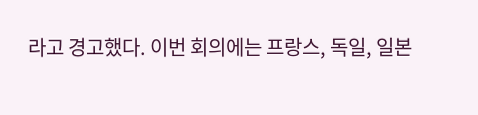라고 경고했다. 이번 회의에는 프랑스, 독일, 일본